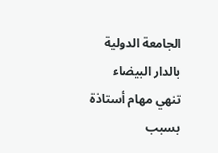الجامعة الدولية بالدار البيضاء تنهي مهام أستاذة بسبب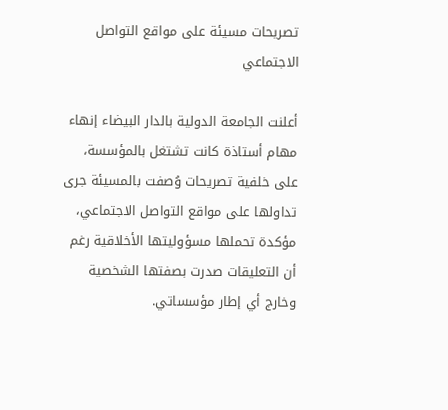تصريحات مسيئة على مواقع التواصل الاجتماعي

أعلنت الجامعة الدولية بالدار البيضاء إنهاء مهام أستاذة كانت تشتغل بالمؤسسة، على خلفية تصريحات وُصفت بالمسيئة جرى تداولها على مواقع التواصل الاجتماعي، مؤكدة تحملها مسؤوليتها الأخلاقية رغم أن التعليقات صدرت بصفتها الشخصية وخارج أي إطار مؤسساتي.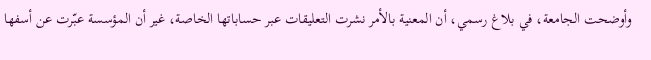وأوضحت الجامعة، في بلاغ رسمي، أن المعنية بالأمر نشرت التعليقات عبر حساباتها الخاصة، غير أن المؤسسة عبّرت عن أسفها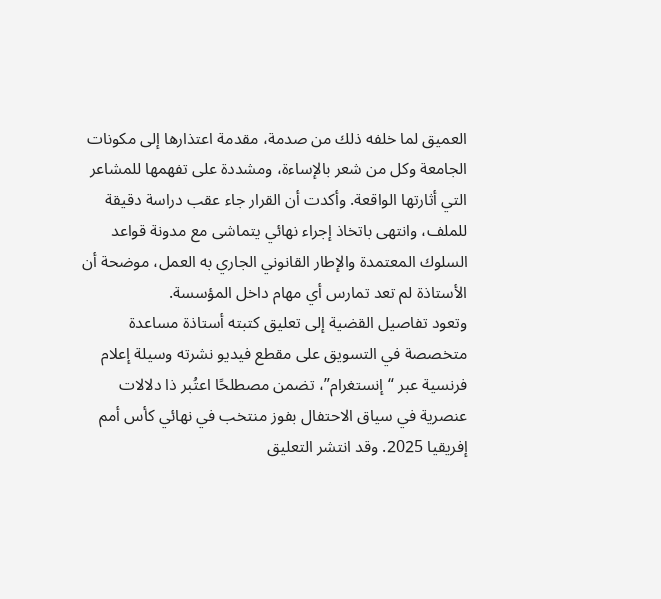العميق لما خلفه ذلك من صدمة، مقدمة اعتذارها إلى مكونات الجامعة وكل من شعر بالإساءة، ومشددة على تفهمها للمشاعر التي أثارتها الواقعة. وأكدت أن القرار جاء عقب دراسة دقيقة للملف، وانتهى باتخاذ إجراء نهائي يتماشى مع مدونة قواعد السلوك المعتمدة والإطار القانوني الجاري به العمل، موضحة أن الأستاذة لم تعد تمارس أي مهام داخل المؤسسة.
وتعود تفاصيل القضية إلى تعليق كتبته أستاذة مساعدة متخصصة في التسويق على مقطع فيديو نشرته وسيلة إعلام فرنسية عبر “إنستغرام”، تضمن مصطلحًا اعتُبر ذا دلالات عنصرية في سياق الاحتفال بفوز منتخب في نهائي كأس أمم إفريقيا 2025. وقد انتشر التعليق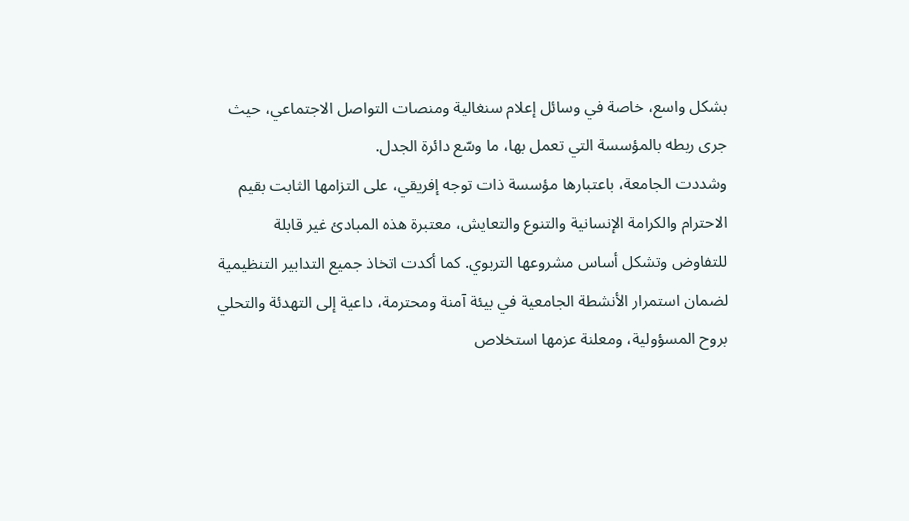بشكل واسع، خاصة في وسائل إعلام سنغالية ومنصات التواصل الاجتماعي، حيث جرى ربطه بالمؤسسة التي تعمل بها، ما وسّع دائرة الجدل.
وشددت الجامعة، باعتبارها مؤسسة ذات توجه إفريقي، على التزامها الثابت بقيم الاحترام والكرامة الإنسانية والتنوع والتعايش، معتبرة هذه المبادئ غير قابلة للتفاوض وتشكل أساس مشروعها التربوي. كما أكدت اتخاذ جميع التدابير التنظيمية لضمان استمرار الأنشطة الجامعية في بيئة آمنة ومحترمة، داعية إلى التهدئة والتحلي بروح المسؤولية، ومعلنة عزمها استخلاص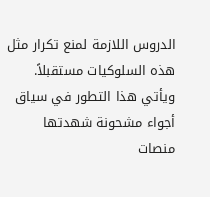الدروس اللازمة لمنع تكرار مثل هذه السلوكيات مستقبلاً.
ويأتي هذا التطور في سياق أجواء مشحونة شهدتها منصات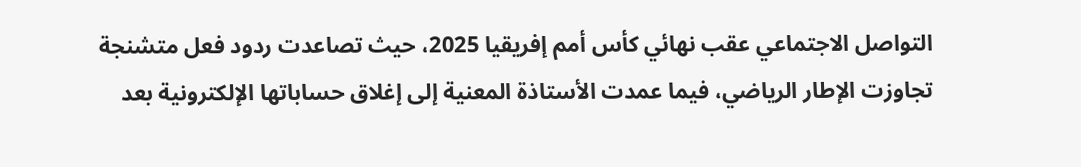التواصل الاجتماعي عقب نهائي كأس أمم إفريقيا 2025، حيث تصاعدت ردود فعل متشنجة تجاوزت الإطار الرياضي، فيما عمدت الأستاذة المعنية إلى إغلاق حساباتها الإلكترونية بعد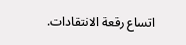اتساع رقعة الانتقادات.